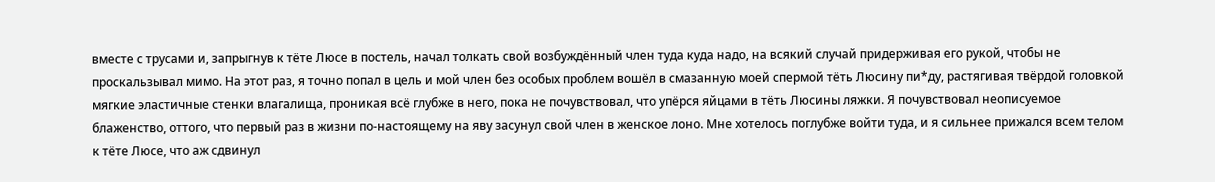вместе с трусами и, запрыгнув к тёте Люсе в постель, начал толкать свой возбуждённый член туда куда надо, на всякий случай придерживая его рукой, чтобы не проскальзывал мимо. На этот раз, я точно попал в цель и мой член без особых проблем вошёл в смазанную моей спермой тёть Люсину пи*ду, растягивая твёрдой головкой мягкие эластичные стенки влагалища, проникая всё глубже в него, пока не почувствовал, что упёрся яйцами в тёть Люсины ляжки. Я почувствовал неописуемое блаженство, оттого, что первый раз в жизни по-настоящему на яву засунул свой член в женское лоно. Мне хотелось поглубже войти туда, и я сильнее прижался всем телом к тёте Люсе, что аж сдвинул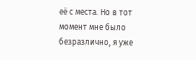её с места. Но в тот момент мне было безразлично, я уже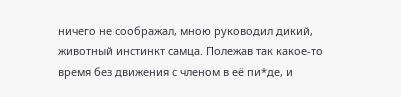ничего не соображал, мною руководил дикий, животный инстинкт самца. Полежав так какое-то время без движения с членом в её пи*де, и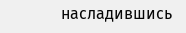насладившись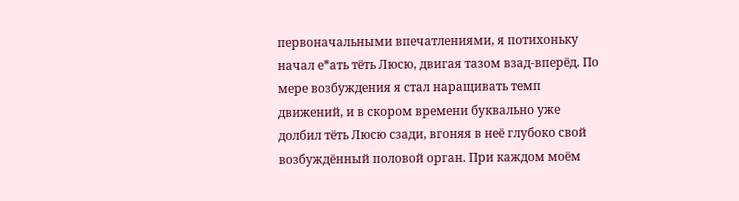первоначальными впечатлениями, я потихоньку начал е*ать тёть Люсю, двигая тазом взад-вперёд. По мере возбуждения я стал наращивать темп движений, и в скором времени буквально уже долбил тёть Люсю сзади, вгоняя в неё глубоко свой возбуждённый половой орган. При каждом моём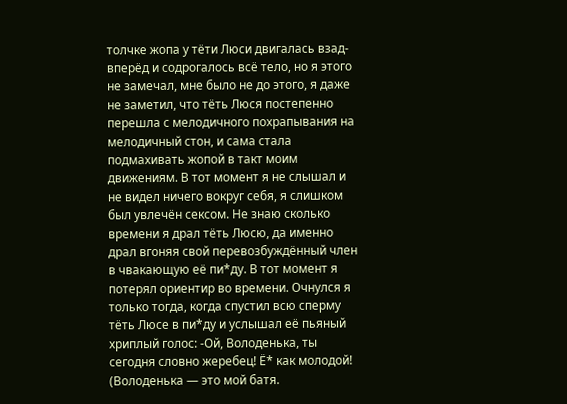толчке жопа у тёти Люси двигалась взад-вперёд и содрогалось всё тело, но я этого не замечал, мне было не до этого, я даже не заметил, что тёть Люся постепенно перешла с мелодичного похрапывания на мелодичный стон, и сама стала подмахивать жопой в такт моим движениям. В тот момент я не слышал и не видел ничего вокруг себя, я слишком был увлечён сексом. Не знаю сколько времени я драл тёть Люсю, да именно драл вгоняя свой перевозбуждённый член в чвакающую её пи*ду. В тот момент я потерял ориентир во времени. Очнулся я только тогда, когда спустил всю сперму тёть Люсе в пи*ду и услышал её пьяный хриплый голос: -Ой, Володенька, ты сегодня словно жеребец! Ё* как молодой! (Володенька — это мой батя.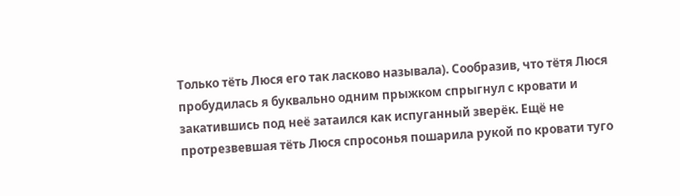Только тёть Люся его так ласково называла). Сообразив, что тётя Люся пробудилась я буквально одним прыжком спрыгнул с кровати и закатившись под неё затаился как испуганный зверёк. Ещё не протрезвевшая тёть Люся спросонья пошарила рукой по кровати туго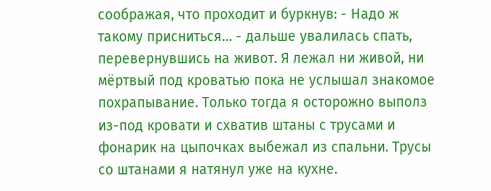соображая, что проходит и буркнув: - Надо ж такому присниться… - дальше увалилась спать, перевернувшись на живот. Я лежал ни живой, ни мёртвый под кроватью пока не услышал знакомое похрапывание. Только тогда я осторожно выполз из-под кровати и схватив штаны с трусами и фонарик на цыпочках выбежал из спальни. Трусы со штанами я натянул уже на кухне.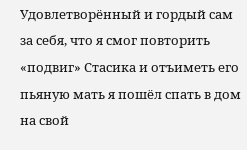Удовлетворённый и гордый сам за себя, что я смог повторить «подвиг» Стасика и отъиметь его пьяную мать я пошёл спать в дом на свой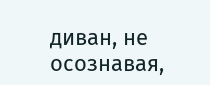диван, не осознавая,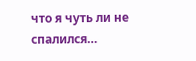что я чуть ли не спалился…